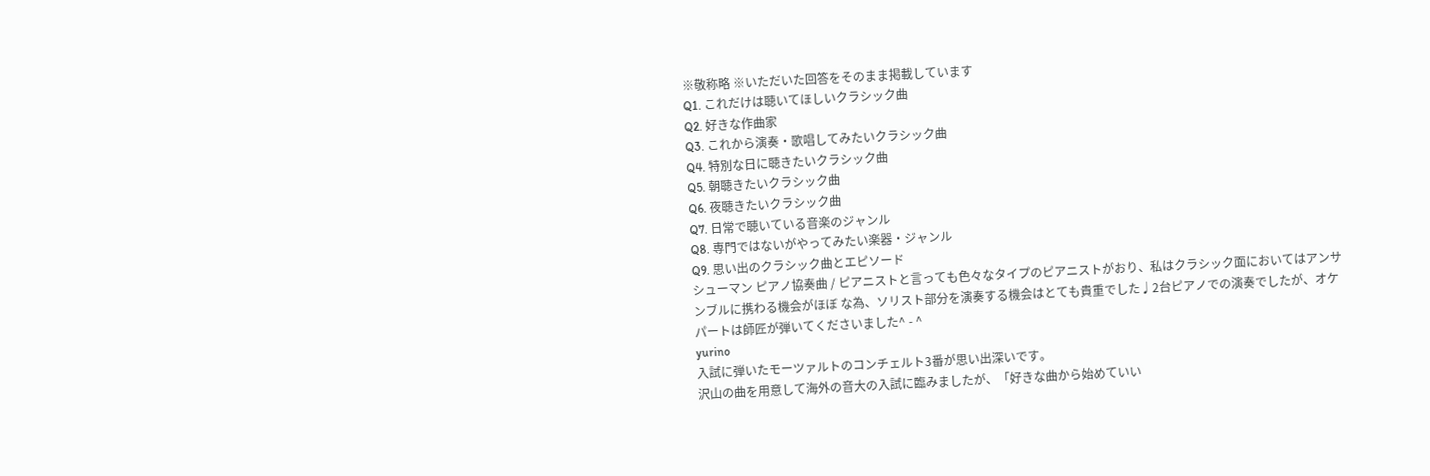※敬称略 ※いただいた回答をそのまま掲載しています
Q1. これだけは聴いてほしいクラシック曲
Q2. 好きな作曲家
Q3. これから演奏・歌唱してみたいクラシック曲
Q4. 特別な日に聴きたいクラシック曲
Q5. 朝聴きたいクラシック曲
Q6. 夜聴きたいクラシック曲
Q7. 日常で聴いている音楽のジャンル
Q8. 専門ではないがやってみたい楽器・ジャンル
Q9. 思い出のクラシック曲とエピソード
シューマン ピアノ協奏曲 / ピアニストと言っても色々なタイプのピアニストがおり、私はクラシック面においてはアンサンブルに携わる機会がほぼ な為、ソリスト部分を演奏する機会はとても貴重でした♩2台ピアノでの演奏でしたが、オケパートは師匠が弾いてくださいました^ - ^
yurino
入試に弾いたモーツァルトのコンチェルト3番が思い出深いです。
沢山の曲を用意して海外の音大の入試に臨みましたが、「好きな曲から始めていい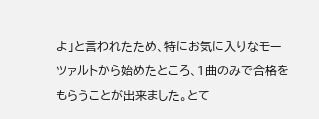よ」と言われたため、特にお気に入りなモーツァルトから始めたところ、1曲のみで合格をもらうことが出来ました。とて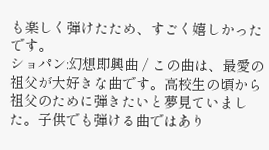も楽しく弾けたため、すごく嬉しかったです。
ショパン:幻想即興曲 / この曲は、最愛の祖父が大好きな曲です。高校生の頃から祖父のために弾きたいと夢見ていました。子供でも弾ける曲ではあり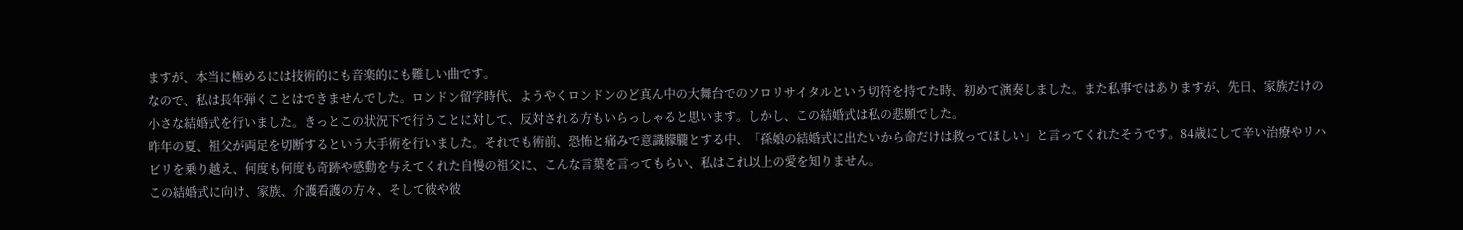ますが、本当に極めるには技術的にも音楽的にも難しい曲です。
なので、私は長年弾くことはできませんでした。ロンドン留学時代、ようやくロンドンのど真ん中の大舞台でのソロリサイタルという切符を持てた時、初めて演奏しました。また私事ではありますが、先日、家族だけの小さな結婚式を行いました。きっとこの状況下で行うことに対して、反対される方もいらっしゃると思います。しかし、この結婚式は私の悲願でした。
昨年の夏、祖父が両足を切断するという大手術を行いました。それでも術前、恐怖と痛みで意識朦朧とする中、「孫娘の結婚式に出たいから命だけは救ってほしい」と言ってくれたそうです。84歳にして辛い治療やリハビリを乗り越え、何度も何度も奇跡や感動を与えてくれた自慢の祖父に、こんな言葉を言ってもらい、私はこれ以上の愛を知りません。
この結婚式に向け、家族、介護看護の方々、そして彼や彼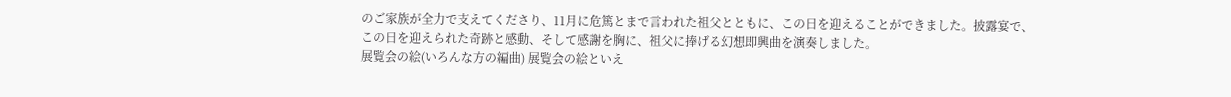のご家族が全力で支えてくださり、11月に危篤とまで言われた祖父とともに、この日を迎えることができました。披露宴で、この日を迎えられた奇跡と感動、そして感謝を胸に、祖父に捧げる幻想即興曲を演奏しました。
展覧会の絵(いろんな方の編曲) 展覧会の絵といえ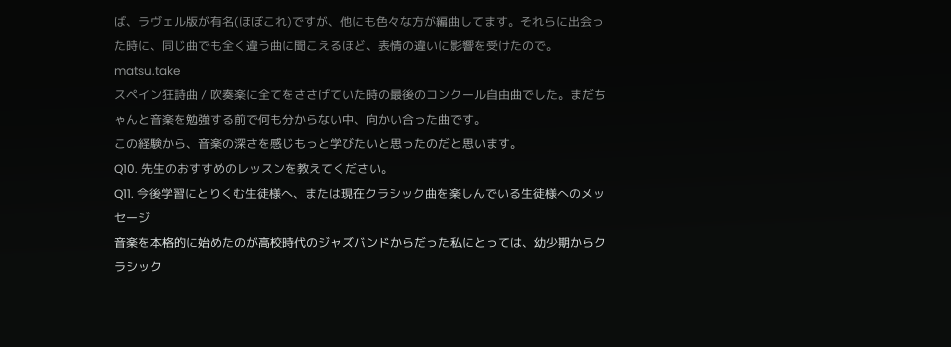ば、ラヴェル版が有名(ほぼこれ)ですが、他にも色々な方が編曲してます。それらに出会った時に、同じ曲でも全く違う曲に聞こえるほど、表情の違いに影響を受けたので。
matsu.take
スペイン狂詩曲 / 吹奏楽に全てをささげていた時の最後のコンクール自由曲でした。まだちゃんと音楽を勉強する前で何も分からない中、向かい合った曲です。
この経験から、音楽の深さを感じもっと学びたいと思ったのだと思います。
Q10. 先生のおすすめのレッスンを教えてください。
Q11. 今後学習にとりくむ生徒様へ、または現在クラシック曲を楽しんでいる生徒様へのメッセージ
音楽を本格的に始めたのが高校時代のジャズバンドからだった私にとっては、幼少期からクラシック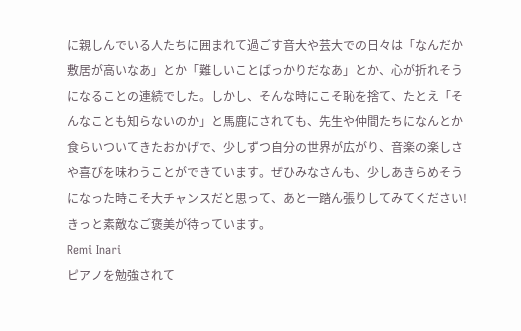に親しんでいる人たちに囲まれて過ごす音大や芸大での日々は「なんだか敷居が高いなあ」とか「難しいことばっかりだなあ」とか、心が折れそうになることの連続でした。しかし、そんな時にこそ恥を捨て、たとえ「そんなことも知らないのか」と馬鹿にされても、先生や仲間たちになんとか食らいついてきたおかげで、少しずつ自分の世界が広がり、音楽の楽しさや喜びを味わうことができています。ぜひみなさんも、少しあきらめそうになった時こそ大チャンスだと思って、あと一踏ん張りしてみてください!きっと素敵なご褒美が待っています。
Remi Inari
ピアノを勉強されて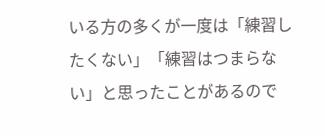いる方の多くが一度は「練習したくない」「練習はつまらない」と思ったことがあるので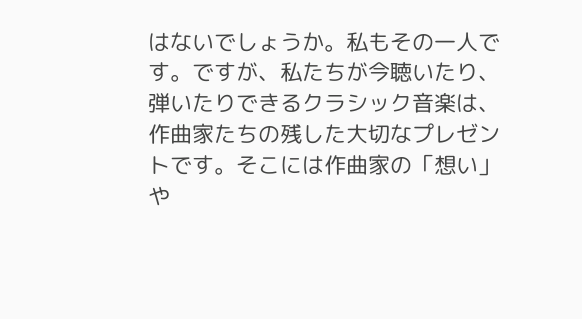はないでしょうか。私もその一人です。ですが、私たちが今聴いたり、弾いたりできるクラシック音楽は、作曲家たちの残した大切なプレゼントです。そこには作曲家の「想い」や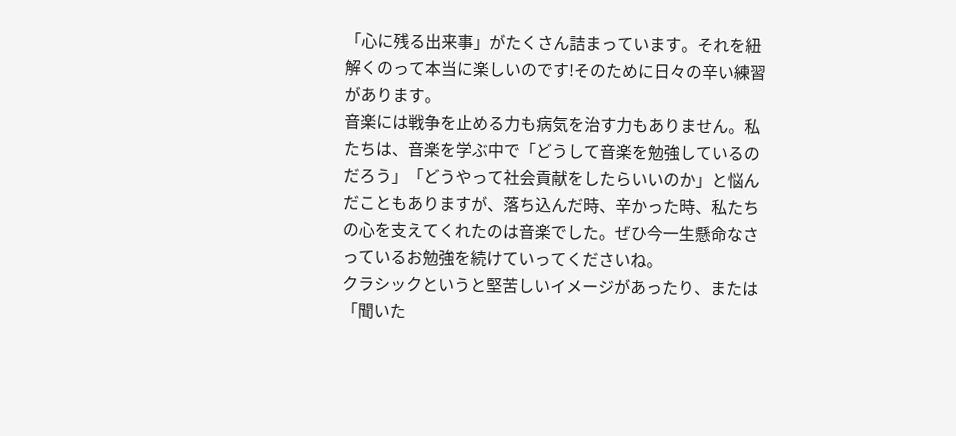「心に残る出来事」がたくさん詰まっています。それを紐解くのって本当に楽しいのです!そのために日々の辛い練習があります。
音楽には戦争を止める力も病気を治す力もありません。私たちは、音楽を学ぶ中で「どうして音楽を勉強しているのだろう」「どうやって社会貢献をしたらいいのか」と悩んだこともありますが、落ち込んだ時、辛かった時、私たちの心を支えてくれたのは音楽でした。ぜひ今一生懸命なさっているお勉強を続けていってくださいね。
クラシックというと堅苦しいイメージがあったり、または「聞いた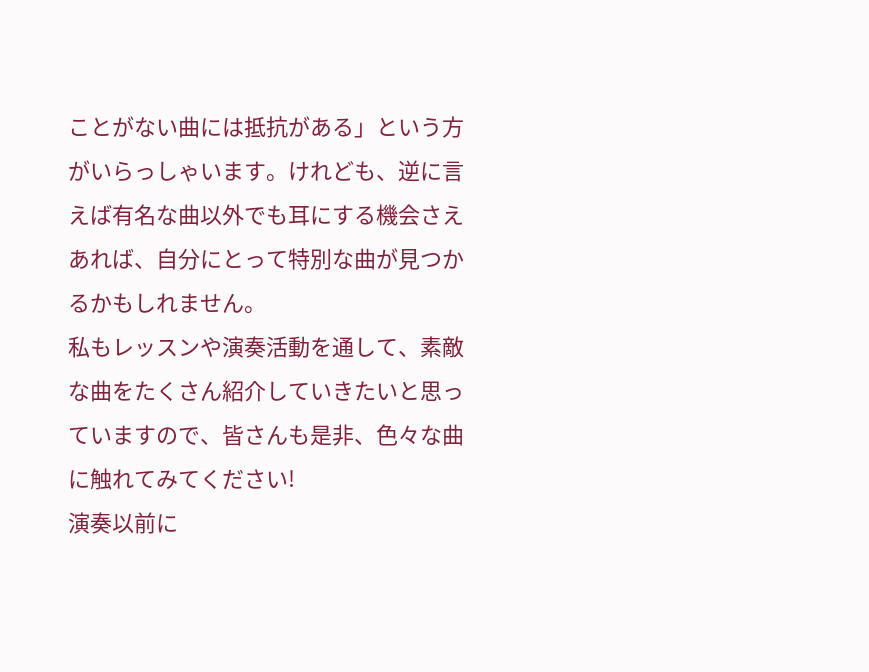ことがない曲には抵抗がある」という方がいらっしゃいます。けれども、逆に言えば有名な曲以外でも耳にする機会さえあれば、自分にとって特別な曲が見つかるかもしれません。
私もレッスンや演奏活動を通して、素敵な曲をたくさん紹介していきたいと思っていますので、皆さんも是非、色々な曲に触れてみてください!
演奏以前に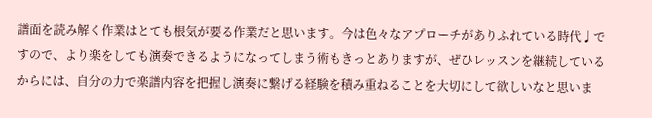譜面を読み解く作業はとても根気が要る作業だと思います。今は色々なアプローチがありふれている時代♩ですので、より楽をしても演奏できるようになってしまう術もきっとありますが、ぜひレッスンを継続しているからには、自分の力で楽譜内容を把握し演奏に繋げる経験を積み重ねることを大切にして欲しいなと思いま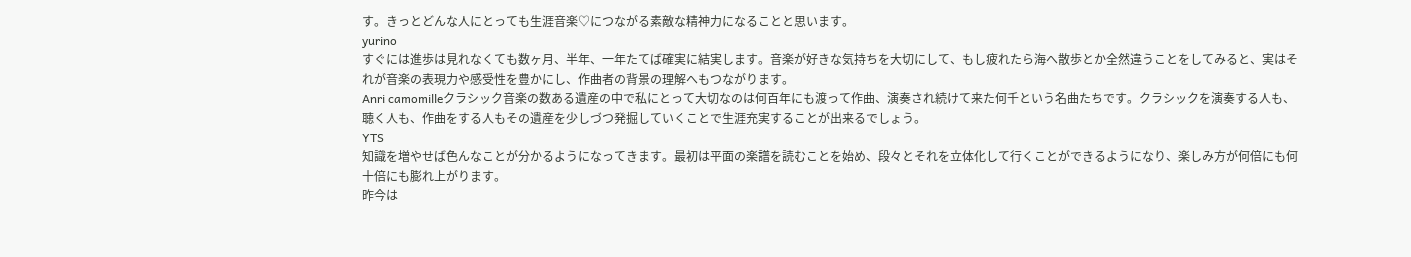す。きっとどんな人にとっても生涯音楽♡につながる素敵な精神力になることと思います。
yurino
すぐには進歩は見れなくても数ヶ月、半年、一年たてば確実に結実します。音楽が好きな気持ちを大切にして、もし疲れたら海へ散歩とか全然違うことをしてみると、実はそれが音楽の表現力や感受性を豊かにし、作曲者の背景の理解へもつながります。
Anri camomilleクラシック音楽の数ある遺産の中で私にとって大切なのは何百年にも渡って作曲、演奏され続けて来た何千という名曲たちです。クラシックを演奏する人も、聴く人も、作曲をする人もその遺産を少しづつ発掘していくことで生涯充実することが出来るでしょう。
YTS
知識を増やせば色んなことが分かるようになってきます。最初は平面の楽譜を読むことを始め、段々とそれを立体化して行くことができるようになり、楽しみ方が何倍にも何十倍にも膨れ上がります。
昨今は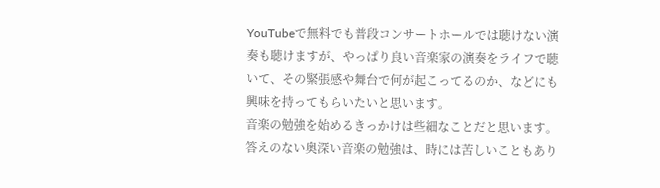YouTubeで無料でも普段コンサートホールでは聴けない演奏も聴けますが、やっぱり良い音楽家の演奏をライフで聴いて、その緊張感や舞台で何が起こってるのか、などにも興味を持ってもらいたいと思います。
音楽の勉強を始めるきっかけは些細なことだと思います。答えのない奥深い音楽の勉強は、時には苦しいこともあり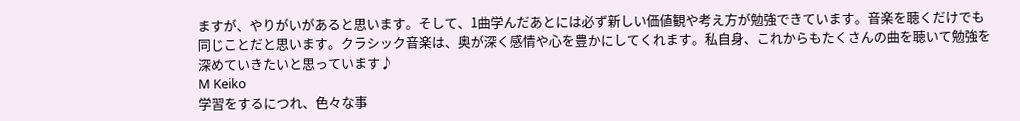ますが、やりがいがあると思います。そして、1曲学んだあとには必ず新しい価値観や考え方が勉強できています。音楽を聴くだけでも同じことだと思います。クラシック音楽は、奥が深く感情や心を豊かにしてくれます。私自身、これからもたくさんの曲を聴いて勉強を深めていきたいと思っています♪
M Keiko
学習をするにつれ、色々な事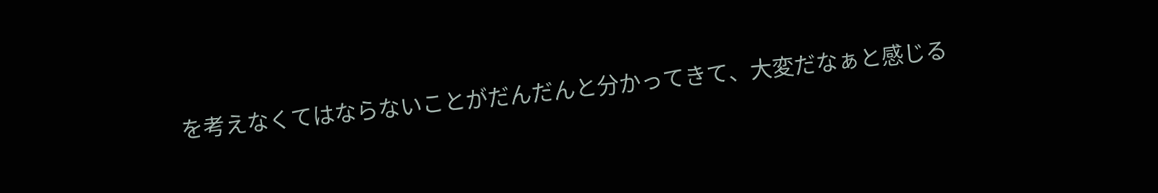を考えなくてはならないことがだんだんと分かってきて、大変だなぁと感じる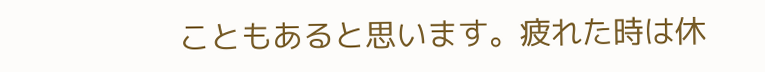こともあると思います。疲れた時は休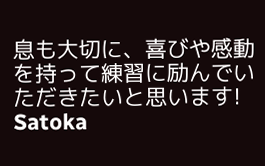息も大切に、喜びや感動を持って練習に励んでいただきたいと思います!
Satoka